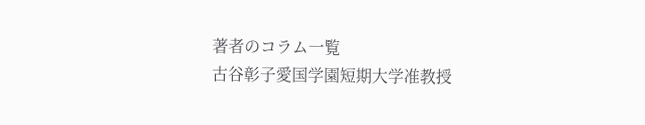著者のコラム一覧
古谷彰子愛国学園短期大学准教授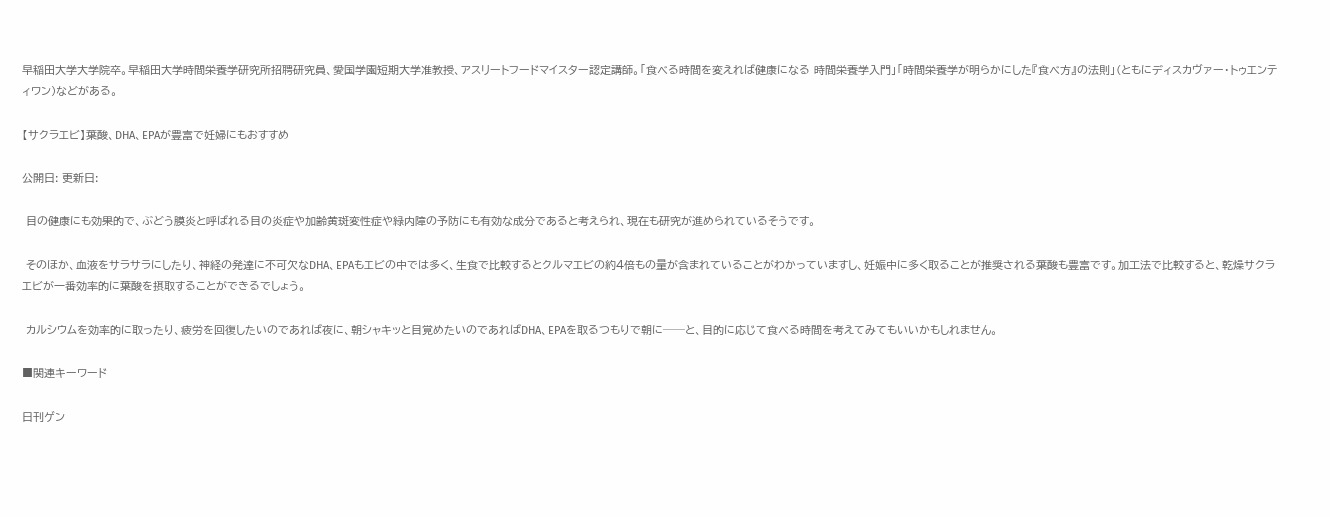早稲田大学大学院卒。早稲田大学時間栄養学研究所招聘研究員、愛国学園短期大学准教授、アスリートフードマイスター認定講師。「食べる時間を変えれば健康になる 時間栄養学入門」「時間栄養学が明らかにした『食べ方』の法則」(ともにディスカヴァー・トゥエンティワン)などがある。

【サクラエビ】葉酸、DHA、EPAが豊富で妊婦にもおすすめ

公開日: 更新日:

 目の健康にも効果的で、ぶどう膜炎と呼ばれる目の炎症や加齢黄斑変性症や緑内障の予防にも有効な成分であると考えられ、現在も研究が進められているそうです。

 そのほか、血液をサラサラにしたり、神経の発達に不可欠なDHA、EPAもエビの中では多く、生食で比較するとクルマエビの約4倍もの量が含まれていることがわかっていますし、妊娠中に多く取ることが推奨される葉酸も豊富です。加工法で比較すると、乾燥サクラエビが一番効率的に葉酸を摂取することができるでしょう。

 カルシウムを効率的に取ったり、疲労を回復したいのであれば夜に、朝シャキッと目覚めたいのであればDHA、EPAを取るつもりで朝に──と、目的に応じて食べる時間を考えてみてもいいかもしれません。

■関連キーワード

日刊ゲン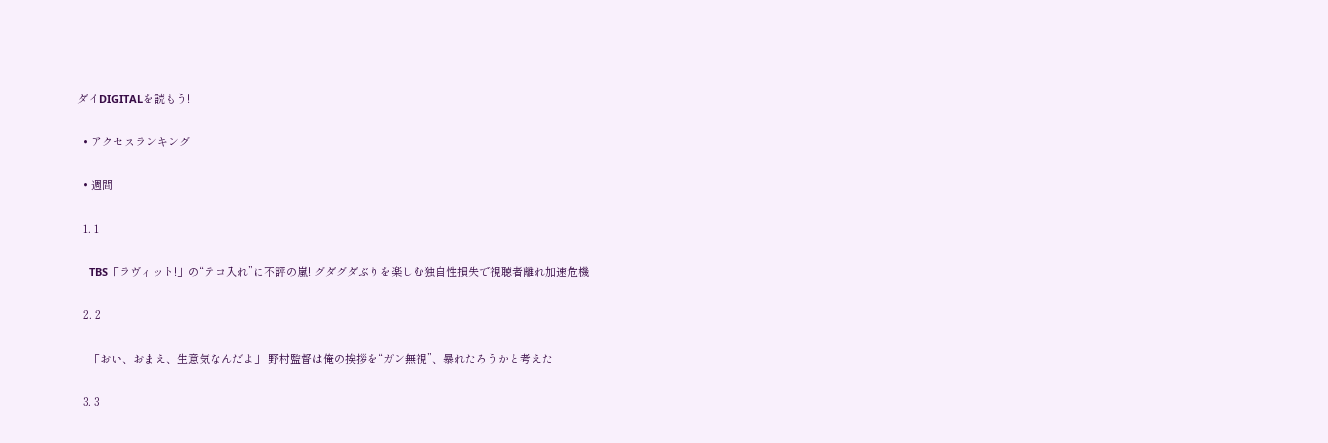ダイDIGITALを読もう!

  • アクセスランキング

  • 週間

  1. 1

    TBS「ラヴィット!」の“テコ入れ”に不評の嵐! グダグダぶりを楽しむ独自性損失で視聴者離れ加速危機

  2. 2

    「おい、おまえ、生意気なんだよ」 野村監督は俺の挨拶を“ガン無視”、暴れたろうかと考えた

  3. 3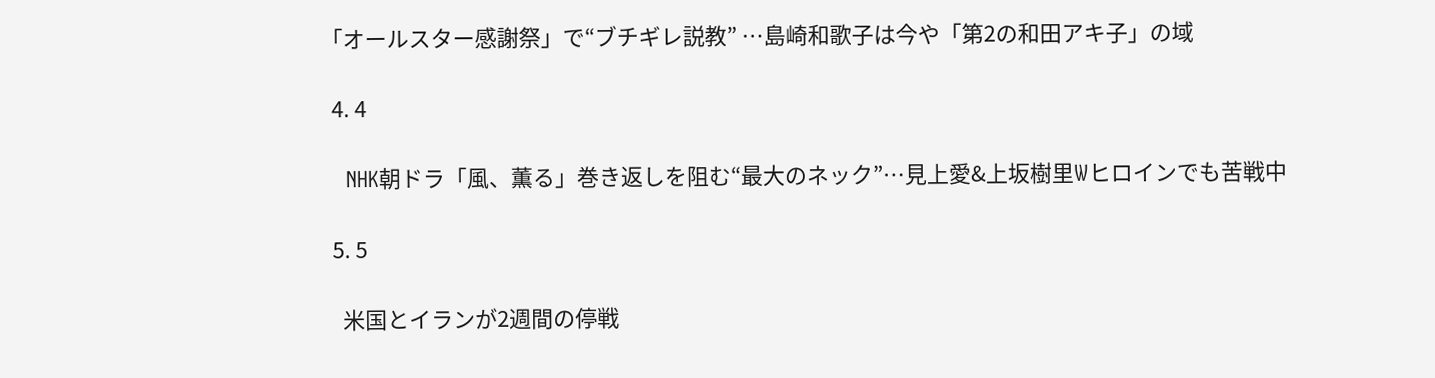「オールスター感謝祭」で“ブチギレ説教” …島崎和歌子は今や「第2の和田アキ子」の域

  4. 4

    NHK朝ドラ「風、薫る」巻き返しを阻む“最大のネック”…見上愛&上坂樹里Wヒロインでも苦戦中

  5. 5

    米国とイランが2週間の停戦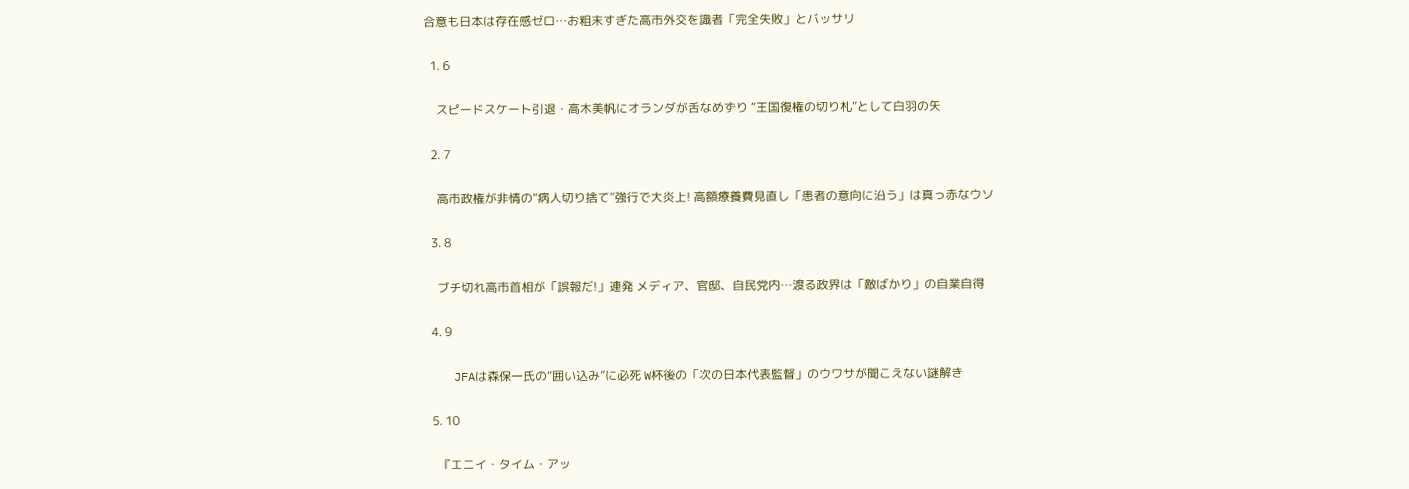合意も日本は存在感ゼロ…お粗末すぎた高市外交を識者「完全失敗」とバッサリ

  1. 6

    スピードスケート引退・高木美帆にオランダが舌なめずり “王国復権の切り札”として白羽の矢

  2. 7

    高市政権が非情の“病人切り捨て”強行で大炎上! 高額療養費見直し「患者の意向に沿う」は真っ赤なウソ

  3. 8

    ブチ切れ高市首相が「誤報だ!」連発 メディア、官邸、自民党内…渡る政界は「敵ばかり」の自業自得

  4. 9

    JFAは森保一氏の“囲い込み”に必死 W杯後の「次の日本代表監督」のウワサが聞こえない謎解き

  5. 10

    『エニイ・タイム・アッ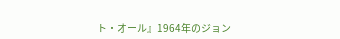ト・オール』1964年のジョン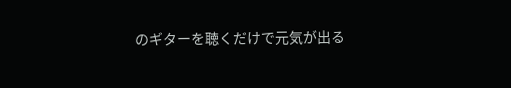のギターを聴くだけで元気が出る